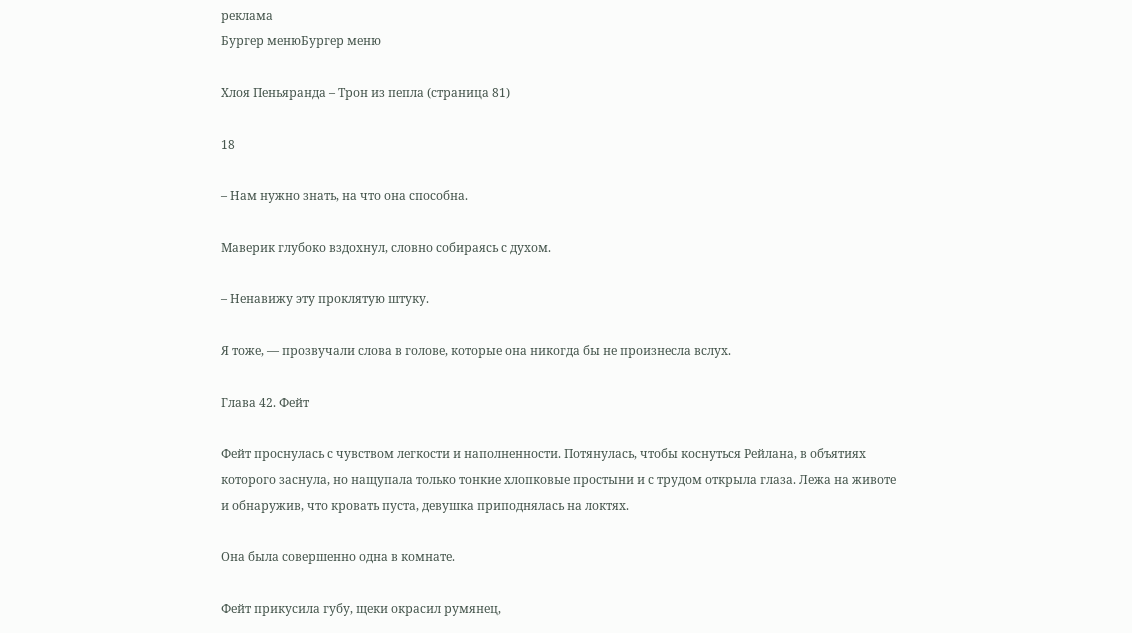реклама
Бургер менюБургер меню

Хлоя Пеньяранда – Трон из пепла (страница 81)

18

– Нам нужно знать, на что она способна.

Маверик глубоко вздохнул, словно собираясь с духом.

– Ненавижу эту проклятую штуку.

Я тоже, — прозвучали слова в голове, которые она никогда бы не произнесла вслух.

Глава 42. Фейт

Фейт проснулась с чувством легкости и наполненности. Потянулась, чтобы коснуться Рейлана, в объятиях которого заснула, но нащупала только тонкие хлопковые простыни и с трудом открыла глаза. Лежа на животе и обнаружив, что кровать пуста, девушка приподнялась на локтях.

Она была совершенно одна в комнате.

Фейт прикусила губу, щеки окрасил румянец,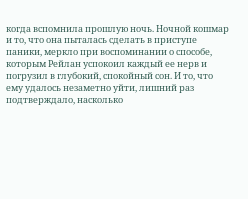когда вспомнила прошлую ночь. Ночной кошмар и то, что она пыталась сделать в приступе паники, меркло при воспоминании о способе, которым Рейлан успокоил каждый ее нерв и погрузил в глубокий, спокойный сон. И то, что ему удалось незаметно уйти, лишний раз подтверждало, насколько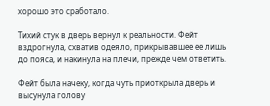хорошо это сработало.

Тихий стук в дверь вернул к реальности. Фейт вздрогнула, схватив одеяло, прикрывавшее ее лишь до пояса, и накинула на плечи, прежде чем ответить.

Фейт была начеку, когда чуть приоткрыла дверь и высунула голову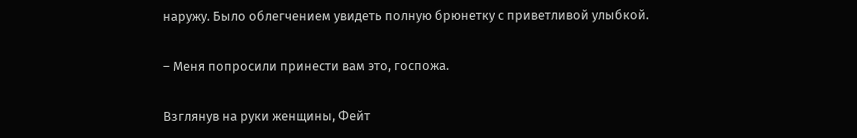наружу. Было облегчением увидеть полную брюнетку с приветливой улыбкой.

– Меня попросили принести вам это, госпожа.

Взглянув на руки женщины, Фейт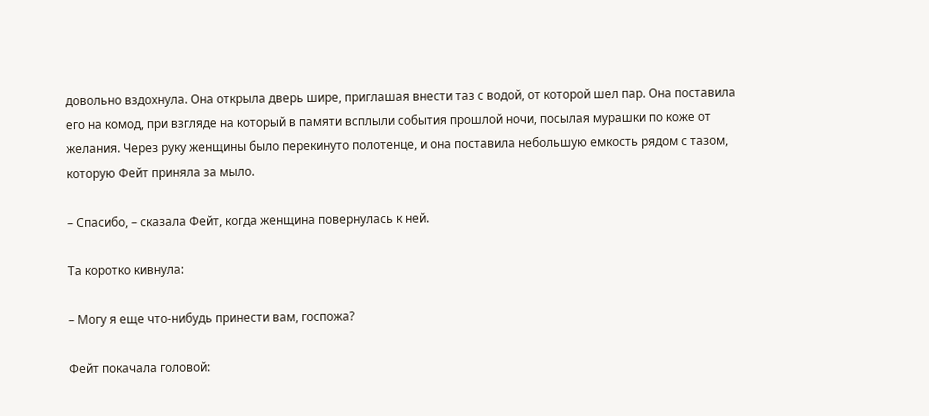довольно вздохнула. Она открыла дверь шире, приглашая внести таз с водой, от которой шел пар. Она поставила его на комод, при взгляде на который в памяти всплыли события прошлой ночи, посылая мурашки по коже от желания. Через руку женщины было перекинуто полотенце, и она поставила небольшую емкость рядом с тазом, которую Фейт приняла за мыло.

– Спасибо, – сказала Фейт, когда женщина повернулась к ней.

Та коротко кивнула:

– Могу я еще что-нибудь принести вам, госпожа?

Фейт покачала головой: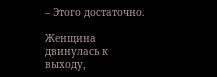– Этого достаточно.

Женщина двинулась к выходу,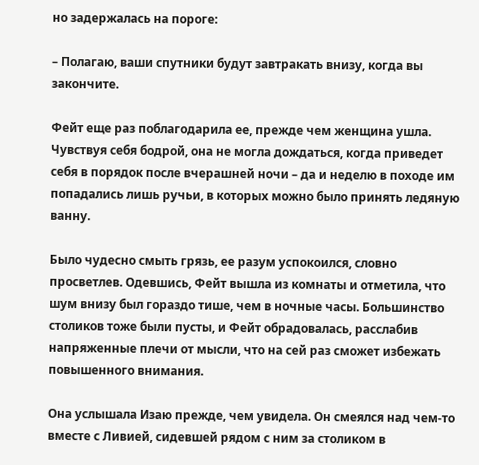но задержалась на пороге:

– Полагаю, ваши спутники будут завтракать внизу, когда вы закончите.

Фейт еще раз поблагодарила ее, прежде чем женщина ушла. Чувствуя себя бодрой, она не могла дождаться, когда приведет себя в порядок после вчерашней ночи – да и неделю в походе им попадались лишь ручьи, в которых можно было принять ледяную ванну.

Было чудесно смыть грязь, ее разум успокоился, словно просветлев. Одевшись, Фейт вышла из комнаты и отметила, что шум внизу был гораздо тише, чем в ночные часы. Большинство столиков тоже были пусты, и Фейт обрадовалась, расслабив напряженные плечи от мысли, что на сей раз сможет избежать повышенного внимания.

Она услышала Изаю прежде, чем увидела. Он смеялся над чем-то вместе с Ливией, сидевшей рядом с ним за столиком в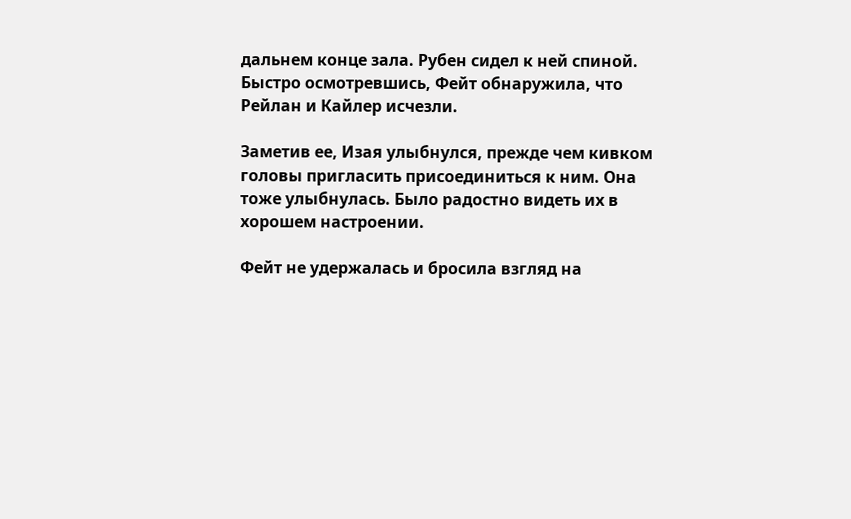дальнем конце зала. Рубен сидел к ней спиной. Быстро осмотревшись, Фейт обнаружила, что Рейлан и Кайлер исчезли.

Заметив ее, Изая улыбнулся, прежде чем кивком головы пригласить присоединиться к ним. Она тоже улыбнулась. Было радостно видеть их в хорошем настроении.

Фейт не удержалась и бросила взгляд на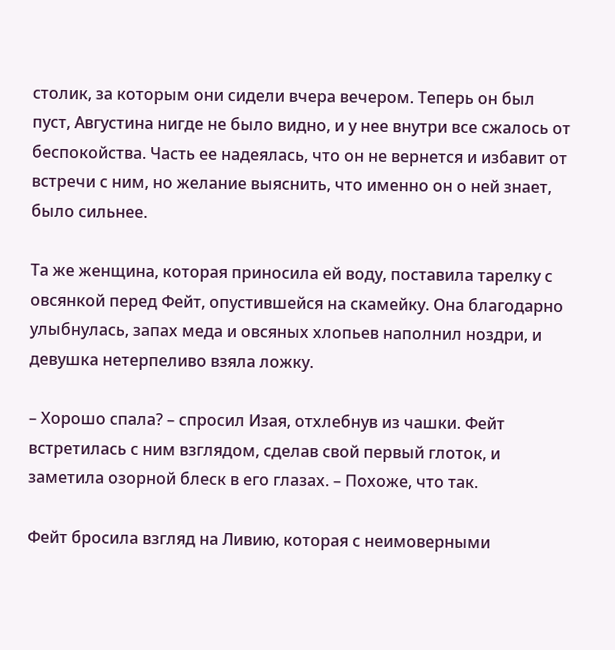столик, за которым они сидели вчера вечером. Теперь он был пуст, Августина нигде не было видно, и у нее внутри все сжалось от беспокойства. Часть ее надеялась, что он не вернется и избавит от встречи с ним, но желание выяснить, что именно он о ней знает, было сильнее.

Та же женщина, которая приносила ей воду, поставила тарелку с овсянкой перед Фейт, опустившейся на скамейку. Она благодарно улыбнулась, запах меда и овсяных хлопьев наполнил ноздри, и девушка нетерпеливо взяла ложку.

– Хорошо спала? – спросил Изая, отхлебнув из чашки. Фейт встретилась с ним взглядом, сделав свой первый глоток, и заметила озорной блеск в его глазах. – Похоже, что так.

Фейт бросила взгляд на Ливию, которая с неимоверными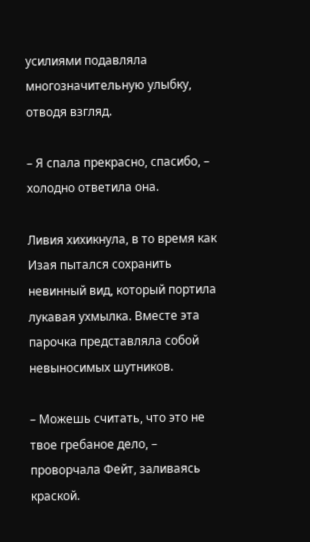усилиями подавляла многозначительную улыбку, отводя взгляд.

– Я спала прекрасно, спасибо, – холодно ответила она.

Ливия хихикнула, в то время как Изая пытался сохранить невинный вид, который портила лукавая ухмылка. Вместе эта парочка представляла собой невыносимых шутников.

– Можешь считать, что это не твое гребаное дело, – проворчала Фейт, заливаясь краской.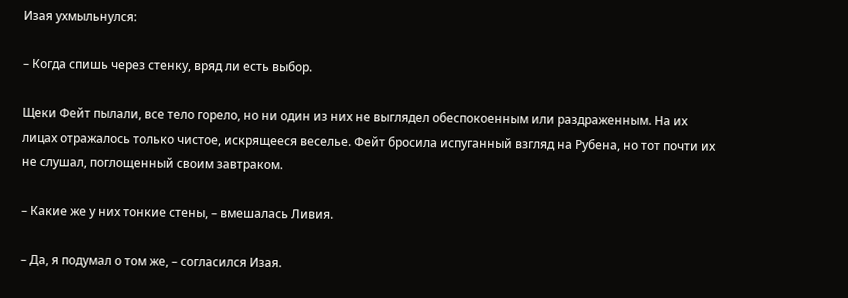Изая ухмыльнулся:

– Когда спишь через стенку, вряд ли есть выбор.

Щеки Фейт пылали, все тело горело, но ни один из них не выглядел обеспокоенным или раздраженным. На их лицах отражалось только чистое, искрящееся веселье. Фейт бросила испуганный взгляд на Рубена, но тот почти их не слушал, поглощенный своим завтраком.

– Какие же у них тонкие стены, – вмешалась Ливия.

– Да, я подумал о том же, – согласился Изая.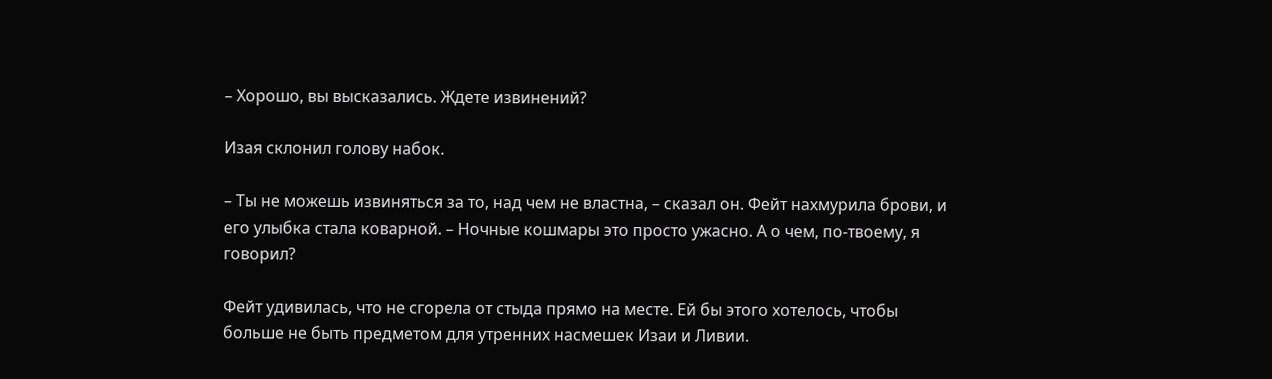– Хорошо, вы высказались. Ждете извинений?

Изая склонил голову набок.

– Ты не можешь извиняться за то, над чем не властна, – сказал он. Фейт нахмурила брови, и его улыбка стала коварной. – Ночные кошмары это просто ужасно. А о чем, по-твоему, я говорил?

Фейт удивилась, что не сгорела от стыда прямо на месте. Ей бы этого хотелось, чтобы больше не быть предметом для утренних насмешек Изаи и Ливии.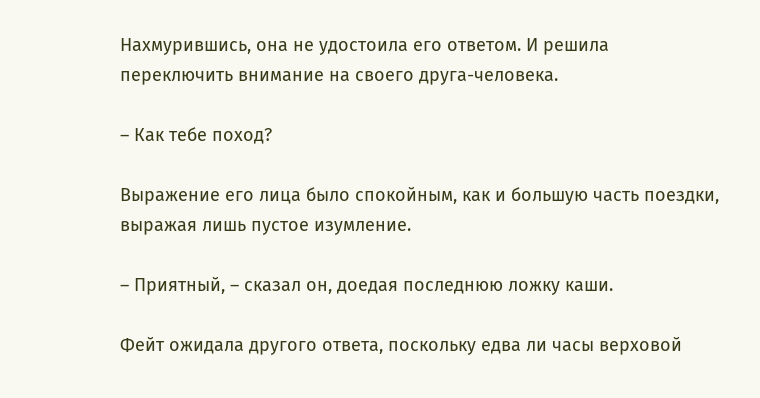Нахмурившись, она не удостоила его ответом. И решила переключить внимание на своего друга-человека.

– Как тебе поход?

Выражение его лица было спокойным, как и большую часть поездки, выражая лишь пустое изумление.

– Приятный, – сказал он, доедая последнюю ложку каши.

Фейт ожидала другого ответа, поскольку едва ли часы верховой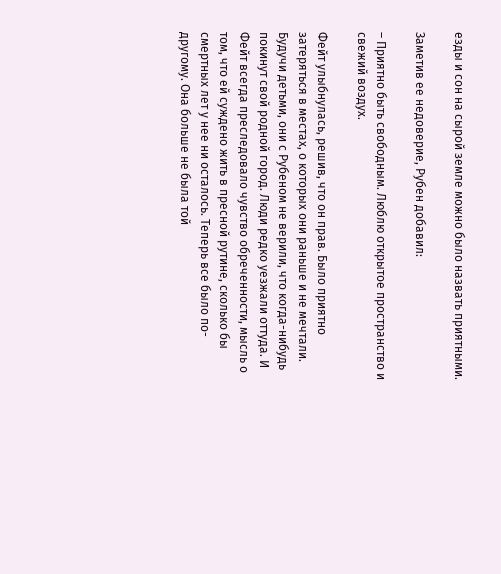езды и сон на сырой земле можно было назвать приятными.

Заметив ее недоверие, Рубен добавил:

– Приятно быть свободным. Люблю открытое пространство и свежий воздух.

Фейт улыбнулась, решив, что он прав. Было приятно затеряться в местах, о которых они раньше и не мечтали. Будучи детьми, они с Рубеном не верили, что когда-нибудь покинут свой родной город. Люди редко уезжали оттуда. И Фейт всегда преследовало чувство обреченности, мысль о том, что ей суждено жить в пресной рутине, сколько бы смертных лет у нее ни осталось. Теперь все было по-другому. Она больше не была той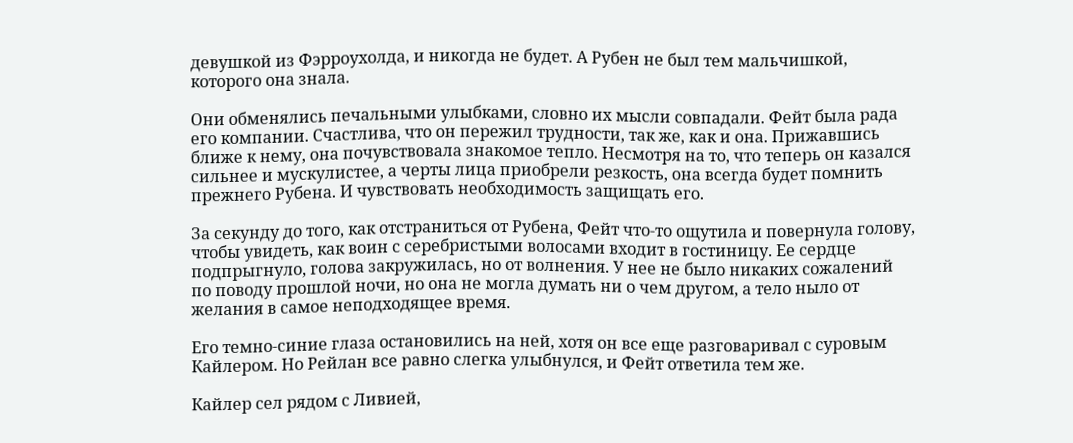девушкой из Фэрроухолда, и никогда не будет. А Рубен не был тем мальчишкой, которого она знала.

Они обменялись печальными улыбками, словно их мысли совпадали. Фейт была рада его компании. Счастлива, что он пережил трудности, так же, как и она. Прижавшись ближе к нему, она почувствовала знакомое тепло. Несмотря на то, что теперь он казался сильнее и мускулистее, а черты лица приобрели резкость, она всегда будет помнить прежнего Рубена. И чувствовать необходимость защищать его.

За секунду до того, как отстраниться от Рубена, Фейт что-то ощутила и повернула голову, чтобы увидеть, как воин с серебристыми волосами входит в гостиницу. Ее сердце подпрыгнуло, голова закружилась, но от волнения. У нее не было никаких сожалений по поводу прошлой ночи, но она не могла думать ни о чем другом, а тело ныло от желания в самое неподходящее время.

Его темно-синие глаза остановились на ней, хотя он все еще разговаривал с суровым Кайлером. Но Рейлан все равно слегка улыбнулся, и Фейт ответила тем же.

Кайлер сел рядом с Ливией,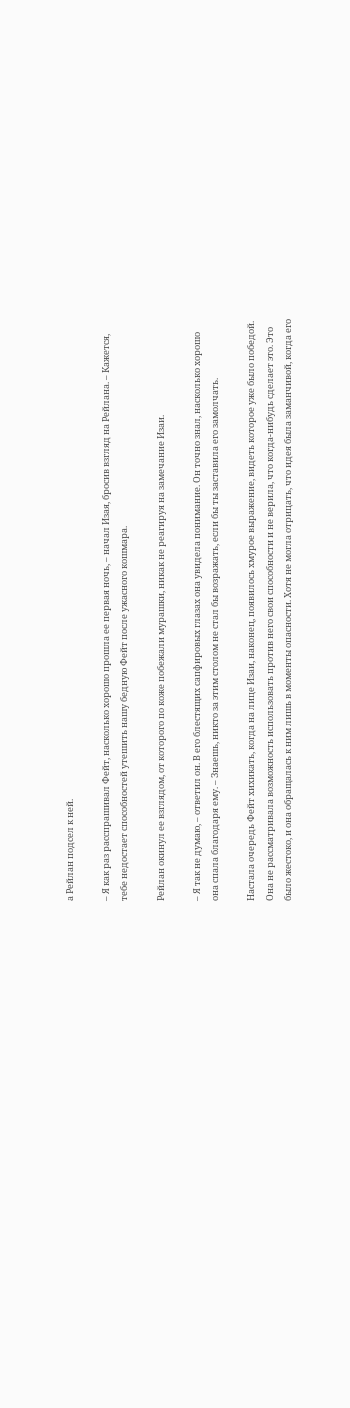а Рейлан подсел к ней.

– Я как раз расспрашивал Фейт, насколько хорошо прошла ее первая ночь, – начал Изая, бросив взгляд на Рейлана. – Кажется, тебе недостает способностей утешить нашу бедную Фейт после ужасного кошмара.

Рейлан окинул ее взглядом, от которого по коже побежали мурашки, никак не реагируя на замечание Изаи.

– Я так не думаю, – ответил он. В его блестящих сапфировых глазах она увидела понимание. Он точно знал, насколько хорошо она спала благодаря ему. – Знаешь, никто за этим столом не стал бы возражать, если бы ты заставила его замолчать.

Настала очередь Фейт хихикать, когда на лице Изаи, наконец, появилось хмурое выражение, видеть которое уже было победой. Она не рассматривала возможность использовать против него свои способности и не верила, что когда-нибудь сделает это. Это было жестоко, и она обращалась к ним лишь в моменты опасности. Хотя не могла отрицать, что идея была заманчивой, когда его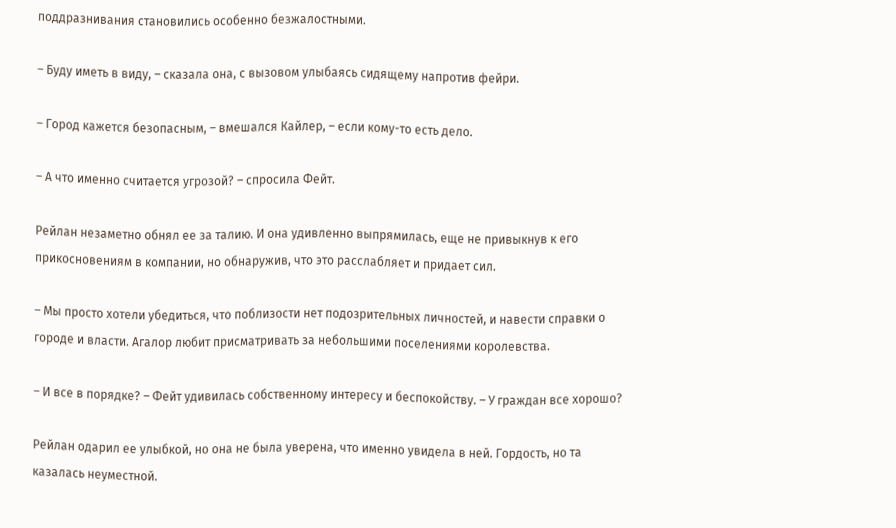поддразнивания становились особенно безжалостными.

– Буду иметь в виду, – сказала она, с вызовом улыбаясь сидящему напротив фейри.

– Город кажется безопасным, – вмешался Кайлер, – если кому-то есть дело.

– А что именно считается угрозой? – спросила Фейт.

Рейлан незаметно обнял ее за талию. И она удивленно выпрямилась, еще не привыкнув к его прикосновениям в компании, но обнаружив, что это расслабляет и придает сил.

– Мы просто хотели убедиться, что поблизости нет подозрительных личностей, и навести справки о городе и власти. Агалор любит присматривать за небольшими поселениями королевства.

– И все в порядке? – Фейт удивилась собственному интересу и беспокойству. – У граждан все хорошо?

Рейлан одарил ее улыбкой, но она не была уверена, что именно увидела в ней. Гордость, но та казалась неуместной.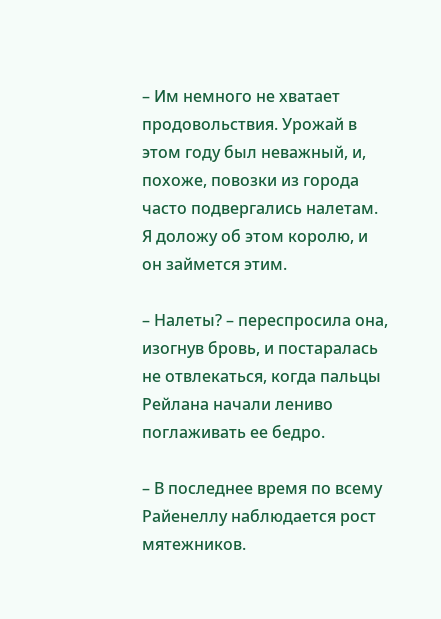– Им немного не хватает продовольствия. Урожай в этом году был неважный, и, похоже, повозки из города часто подвергались налетам. Я доложу об этом королю, и он займется этим.

– Налеты? – переспросила она, изогнув бровь, и постаралась не отвлекаться, когда пальцы Рейлана начали лениво поглаживать ее бедро.

– В последнее время по всему Райенеллу наблюдается рост мятежников.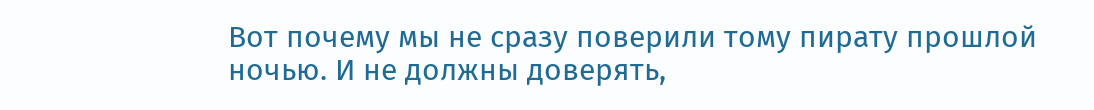Вот почему мы не сразу поверили тому пирату прошлой ночью. И не должны доверять,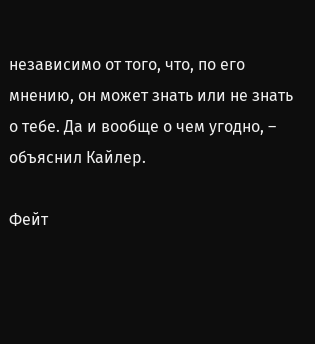независимо от того, что, по его мнению, он может знать или не знать о тебе. Да и вообще о чем угодно, – объяснил Кайлер.

Фейт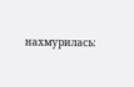нахмурилась: